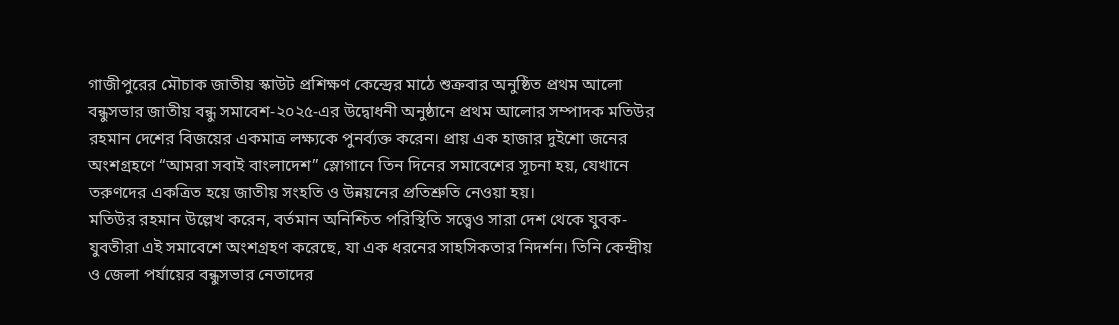গাজীপুরের মৌচাক জাতীয় স্কাউট প্রশিক্ষণ কেন্দ্রের মাঠে শুক্রবার অনুষ্ঠিত প্রথম আলো বন্ধুসভার জাতীয় বন্ধু সমাবেশ‑২০২৫‑এর উদ্বোধনী অনুষ্ঠানে প্রথম আলোর সম্পাদক মতিউর রহমান দেশের বিজয়ের একমাত্র লক্ষ্যকে পুনর্ব্যক্ত করেন। প্রায় এক হাজার দুইশো জনের অংশগ্রহণে “আমরা সবাই বাংলাদেশ” স্লোগানে তিন দিনের সমাবেশের সূচনা হয়, যেখানে তরুণদের একত্রিত হয়ে জাতীয় সংহতি ও উন্নয়নের প্রতিশ্রুতি নেওয়া হয়।
মতিউর রহমান উল্লেখ করেন, বর্তমান অনিশ্চিত পরিস্থিতি সত্ত্বেও সারা দেশ থেকে যুবক-যুবতীরা এই সমাবেশে অংশগ্রহণ করেছে, যা এক ধরনের সাহসিকতার নিদর্শন। তিনি কেন্দ্রীয় ও জেলা পর্যায়ের বন্ধুসভার নেতাদের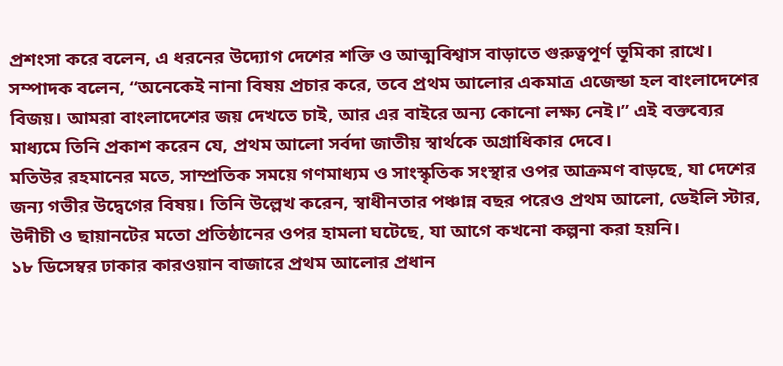প্রশংসা করে বলেন, এ ধরনের উদ্যোগ দেশের শক্তি ও আত্মবিশ্বাস বাড়াতে গুরুত্বপূর্ণ ভূমিকা রাখে।
সম্পাদক বলেন, “অনেকেই নানা বিষয় প্রচার করে, তবে প্রথম আলোর একমাত্র এজেন্ডা হল বাংলাদেশের বিজয়। আমরা বাংলাদেশের জয় দেখতে চাই, আর এর বাইরে অন্য কোনো লক্ষ্য নেই।” এই বক্তব্যের মাধ্যমে তিনি প্রকাশ করেন যে, প্রথম আলো সর্বদা জাতীয় স্বার্থকে অগ্রাধিকার দেবে।
মতিউর রহমানের মতে, সাম্প্রতিক সময়ে গণমাধ্যম ও সাংস্কৃতিক সংস্থার ওপর আক্রমণ বাড়ছে, যা দেশের জন্য গভীর উদ্বেগের বিষয়। তিনি উল্লেখ করেন, স্বাধীনতার পঞ্চান্ন বছর পরেও প্রথম আলো, ডেইলি স্টার, উদীচী ও ছায়ানটের মতো প্রতিষ্ঠানের ওপর হামলা ঘটেছে, যা আগে কখনো কল্পনা করা হয়নি।
১৮ ডিসেম্বর ঢাকার কারওয়ান বাজারে প্রথম আলোর প্রধান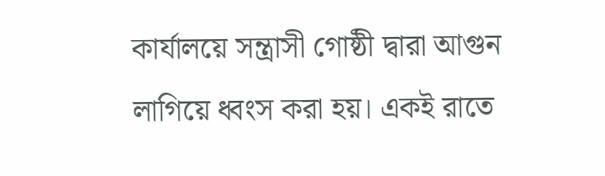কার্যালয়ে সন্ত্রাসী গোষ্ঠী দ্বারা আগুন লাগিয়ে ধ্বংস করা হয়। একই রাতে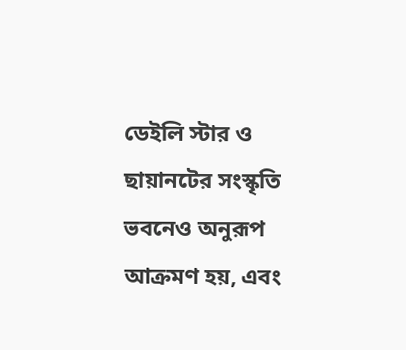ডেইলি স্টার ও ছায়ানটের সংস্কৃতি ভবনেও অনুরূপ আক্রমণ হয়, এবং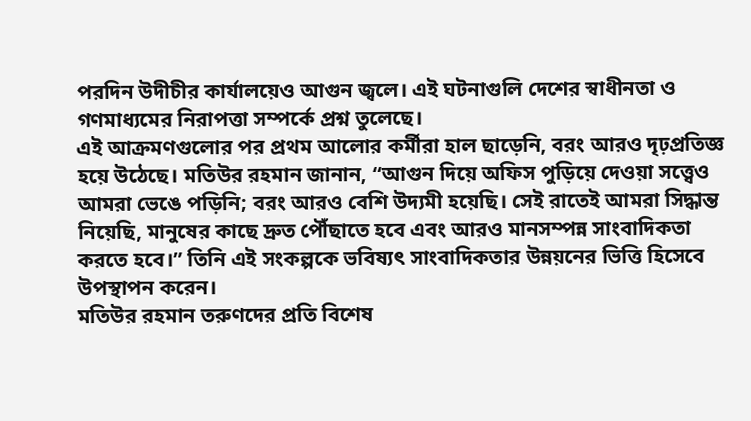পরদিন উদীচীর কার্যালয়েও আগুন জ্বলে। এই ঘটনাগুলি দেশের স্বাধীনতা ও গণমাধ্যমের নিরাপত্তা সম্পর্কে প্রশ্ন তুলেছে।
এই আক্রমণগুলোর পর প্রথম আলোর কর্মীরা হাল ছাড়েনি, বরং আরও দৃঢ়প্রতিজ্ঞ হয়ে উঠেছে। মতিউর রহমান জানান, “আগুন দিয়ে অফিস পুড়িয়ে দেওয়া সত্ত্বেও আমরা ভেঙে পড়িনি; বরং আরও বেশি উদ্যমী হয়েছি। সেই রাতেই আমরা সিদ্ধান্ত নিয়েছি, মানুষের কাছে দ্রুত পৌঁছাতে হবে এবং আরও মানসম্পন্ন সাংবাদিকতা করতে হবে।” তিনি এই সংকল্পকে ভবিষ্যৎ সাংবাদিকতার উন্নয়নের ভিত্তি হিসেবে উপস্থাপন করেন।
মতিউর রহমান তরুণদের প্রতি বিশেষ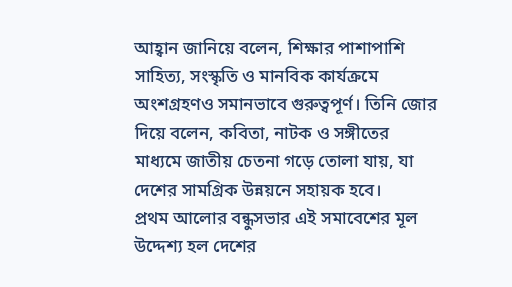আহ্বান জানিয়ে বলেন, শিক্ষার পাশাপাশি সাহিত্য, সংস্কৃতি ও মানবিক কার্যক্রমে অংশগ্রহণও সমানভাবে গুরুত্বপূর্ণ। তিনি জোর দিয়ে বলেন, কবিতা, নাটক ও সঙ্গীতের মাধ্যমে জাতীয় চেতনা গড়ে তোলা যায়, যা দেশের সামগ্রিক উন্নয়নে সহায়ক হবে।
প্রথম আলোর বন্ধুসভার এই সমাবেশের মূল উদ্দেশ্য হল দেশের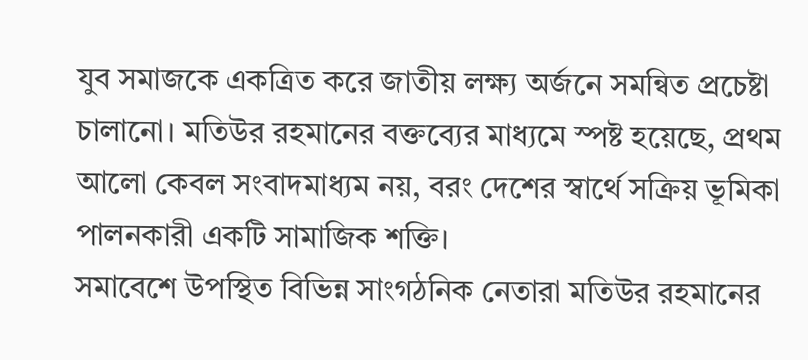যুব সমাজকে একত্রিত করে জাতীয় লক্ষ্য অর্জনে সমন্বিত প্রচেষ্টা চালানো। মতিউর রহমানের বক্তব্যের মাধ্যমে স্পষ্ট হয়েছে, প্রথম আলো কেবল সংবাদমাধ্যম নয়, বরং দেশের স্বার্থে সক্রিয় ভূমিকা পালনকারী একটি সামাজিক শক্তি।
সমাবেশে উপস্থিত বিভিন্ন সাংগঠনিক নেতারা মতিউর রহমানের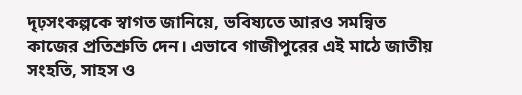দৃঢ়সংকল্পকে স্বাগত জানিয়ে, ভবিষ্যতে আরও সমন্বিত কাজের প্রতিশ্রুতি দেন। এভাবে গাজীপুরের এই মাঠে জাতীয় সংহতি, সাহস ও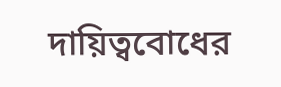দায়িত্ববোধের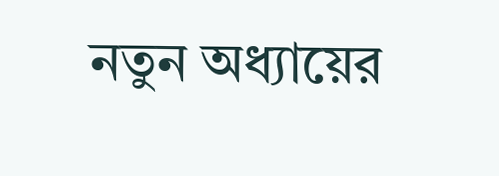নতুন অধ্যায়ের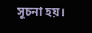সূচনা হয়।